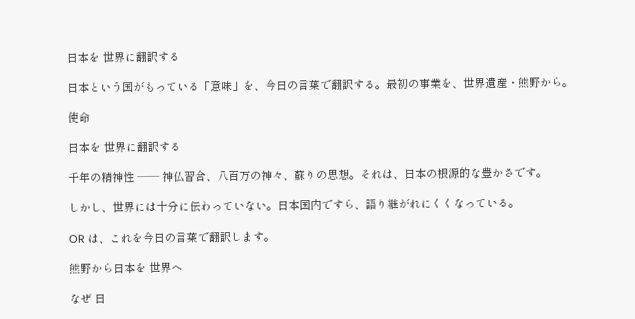日本を 世界に翻訳する

日本という国がもっている「意味」を、今日の言葉で翻訳する。最初の事業を、世界遺産・熊野から。

使命

日本を 世界に翻訳する

千年の精神性 ── 神仏習合、八百万の神々、蘇りの思想。それは、日本の根源的な豊かさです。

しかし、世界には十分に伝わっていない。日本国内ですら、語り継がれにくくなっている。

OR は、これを今日の言葉で翻訳します。

熊野から日本を 世界へ

なぜ 日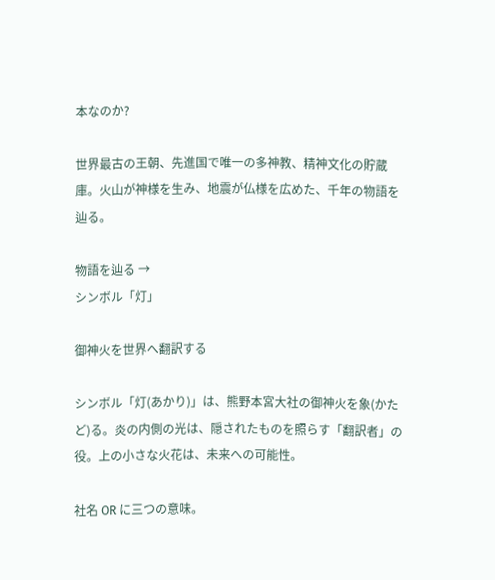本なのか?

世界最古の王朝、先進国で唯一の多神教、精神文化の貯蔵庫。火山が神様を生み、地震が仏様を広めた、千年の物語を辿る。

物語を辿る →
シンボル「灯」

御神火を世界へ翻訳する

シンボル「灯(あかり)」は、熊野本宮大社の御神火を象(かたど)る。炎の内側の光は、隠されたものを照らす「翻訳者」の役。上の小さな火花は、未来への可能性。

社名 OR に三つの意味。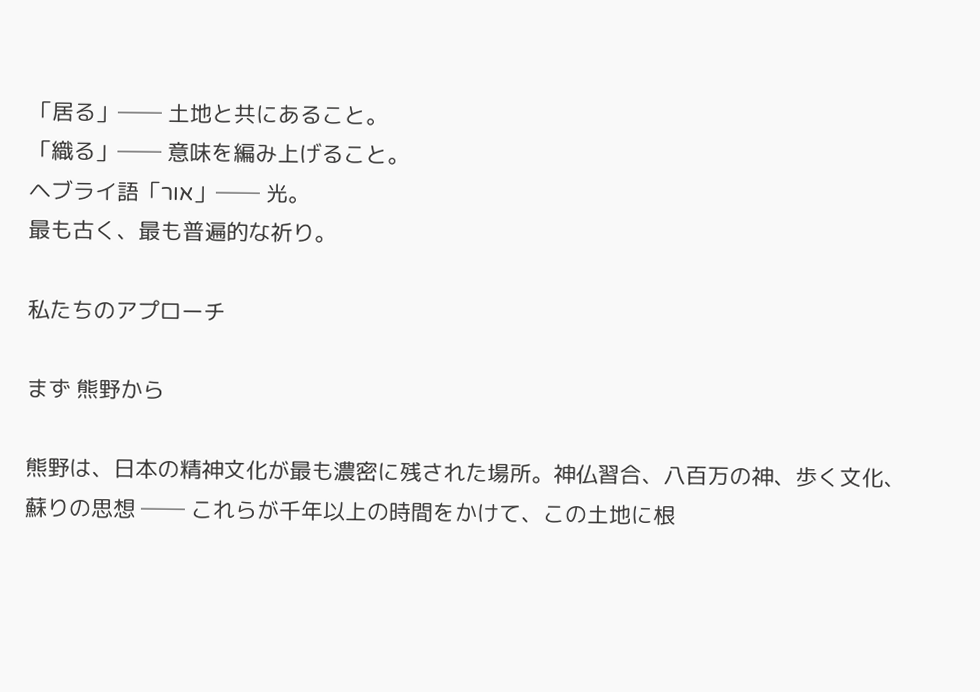「居る」── 土地と共にあること。
「織る」── 意味を編み上げること。
ヘブライ語「אור」── 光。
最も古く、最も普遍的な祈り。

私たちのアプローチ

まず 熊野から

熊野は、日本の精神文化が最も濃密に残された場所。神仏習合、八百万の神、歩く文化、蘇りの思想 ── これらが千年以上の時間をかけて、この土地に根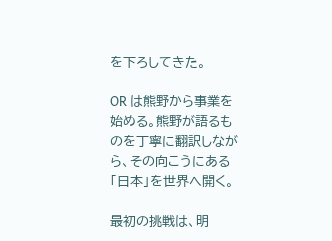を下ろしてきた。

OR は熊野から事業を始める。熊野が語るものを丁寧に翻訳しながら、その向こうにある「日本」を世界へ開く。

最初の挑戦は、明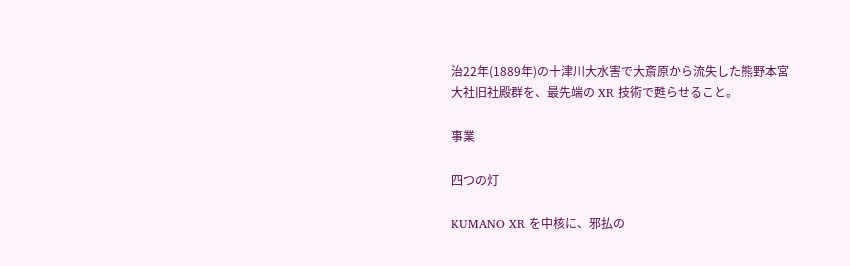治22年(1889年)の十津川大水害で大斎原から流失した熊野本宮大社旧社殿群を、最先端の XR 技術で甦らせること。

事業

四つの灯

KUMANO XR を中核に、邪払の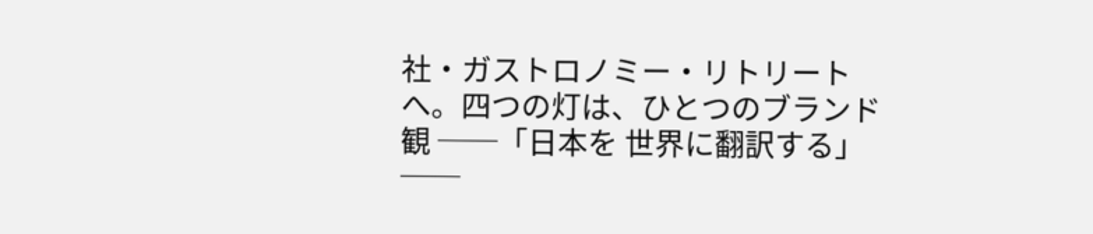社・ガストロノミー・リトリートへ。四つの灯は、ひとつのブランド観 ──「日本を 世界に翻訳する」──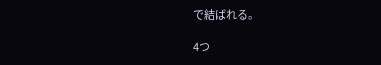で結ばれる。

4つ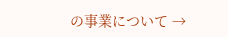の事業について →